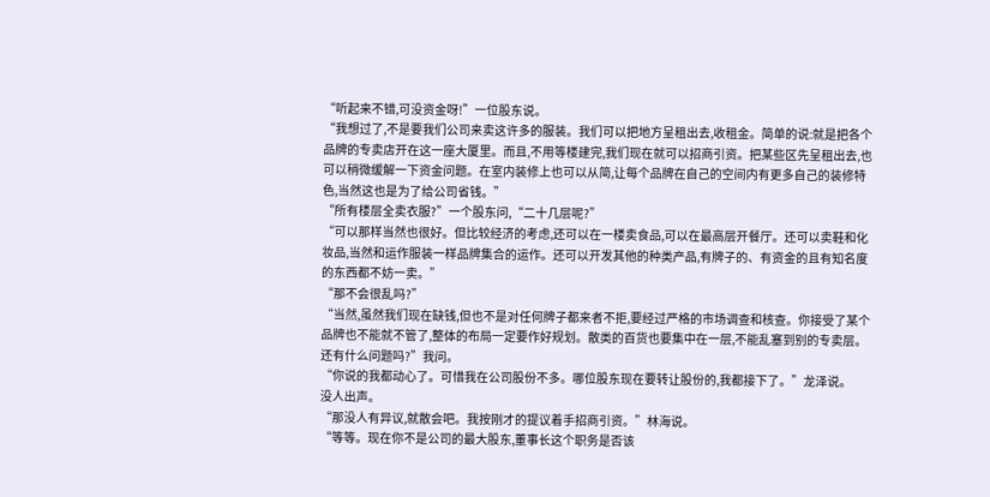“听起来不错,可没资金呀!”一位股东说。
“我想过了,不是要我们公司来卖这许多的服装。我们可以把地方呈租出去,收租金。简单的说:就是把各个品牌的专卖店开在这一座大厦里。而且,不用等楼建完,我们现在就可以招商引资。把某些区先呈租出去,也可以稍微缓解一下资金问题。在室内装修上也可以从简,让每个品牌在自己的空间内有更多自己的装修特色,当然这也是为了给公司省钱。”
“所有楼层全卖衣服?”一个股东问,“二十几层呢?”
“可以那样当然也很好。但比较经济的考虑,还可以在一楼卖食品,可以在最高层开餐厅。还可以卖鞋和化妆品,当然和运作服装一样品牌集合的运作。还可以开发其他的种类产品,有牌子的、有资金的且有知名度的东西都不妨一卖。”
“那不会很乱吗?”
“当然,虽然我们现在缺钱,但也不是对任何牌子都来者不拒,要经过严格的市场调查和核查。你接受了某个品牌也不能就不管了,整体的布局一定要作好规划。散类的百货也要集中在一层,不能乱塞到别的专卖层。还有什么问题吗?”我问。
“你说的我都动心了。可惜我在公司股份不多。哪位股东现在要转让股份的,我都接下了。”龙泽说。
没人出声。
“那没人有异议,就散会吧。我按刚才的提议着手招商引资。”林海说。
“等等。现在你不是公司的最大股东,董事长这个职务是否该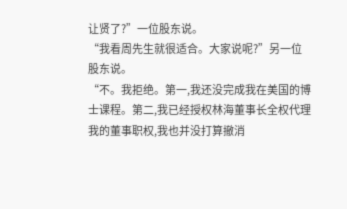让贤了?”一位股东说。
“我看周先生就很适合。大家说呢?”另一位股东说。
“不。我拒绝。第一,我还没完成我在美国的博士课程。第二,我已经授权林海董事长全权代理我的董事职权,我也并没打算撤消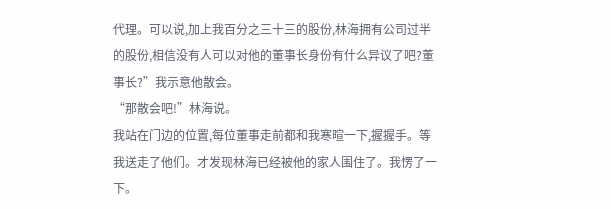代理。可以说,加上我百分之三十三的股份,林海拥有公司过半的股份,相信没有人可以对他的董事长身份有什么异议了吧?董事长?”我示意他散会。
“那散会吧!”林海说。
我站在门边的位置,每位董事走前都和我寒暄一下,握握手。等我送走了他们。才发现林海已经被他的家人围住了。我愣了一下。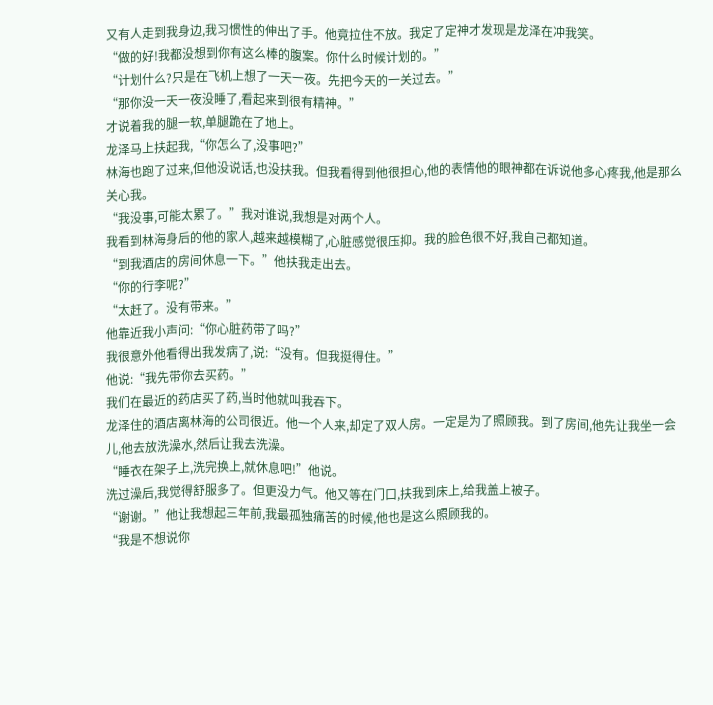又有人走到我身边,我习惯性的伸出了手。他竟拉住不放。我定了定神才发现是龙泽在冲我笑。
“做的好!我都没想到你有这么棒的腹案。你什么时候计划的。”
“计划什么?只是在飞机上想了一天一夜。先把今天的一关过去。”
“那你没一天一夜没睡了,看起来到很有精神。”
才说着我的腿一软,单腿跪在了地上。
龙泽马上扶起我,“你怎么了,没事吧?”
林海也跑了过来,但他没说话,也没扶我。但我看得到他很担心,他的表情他的眼神都在诉说他多心疼我,他是那么关心我。
“我没事,可能太累了。”我对谁说,我想是对两个人。
我看到林海身后的他的家人,越来越模糊了,心脏感觉很压抑。我的脸色很不好,我自己都知道。
“到我酒店的房间休息一下。”他扶我走出去。
“你的行李呢?”
“太赶了。没有带来。”
他靠近我小声问:“你心脏药带了吗?”
我很意外他看得出我发病了,说:“没有。但我挺得住。”
他说:“我先带你去买药。”
我们在最近的药店买了药,当时他就叫我吞下。
龙泽住的酒店离林海的公司很近。他一个人来,却定了双人房。一定是为了照顾我。到了房间,他先让我坐一会儿,他去放洗澡水,然后让我去洗澡。
“睡衣在架子上,洗完换上,就休息吧!”他说。
洗过澡后,我觉得舒服多了。但更没力气。他又等在门口,扶我到床上,给我盖上被子。
“谢谢。”他让我想起三年前,我最孤独痛苦的时候,他也是这么照顾我的。
“我是不想说你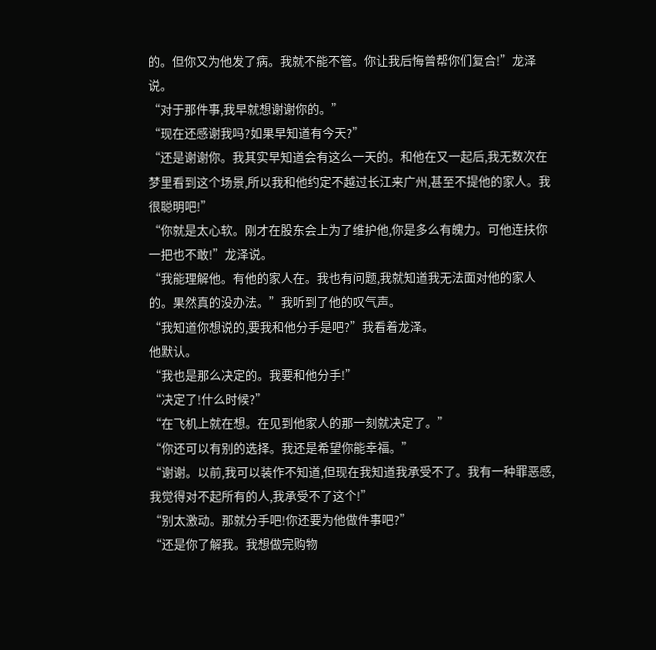的。但你又为他发了病。我就不能不管。你让我后悔曾帮你们复合!”龙泽说。
“对于那件事,我早就想谢谢你的。”
“现在还感谢我吗?如果早知道有今天?”
“还是谢谢你。我其实早知道会有这么一天的。和他在又一起后,我无数次在梦里看到这个场景,所以我和他约定不越过长江来广州,甚至不提他的家人。我很聪明吧!”
“你就是太心软。刚才在股东会上为了维护他,你是多么有魄力。可他连扶你一把也不敢!”龙泽说。
“我能理解他。有他的家人在。我也有问题,我就知道我无法面对他的家人的。果然真的没办法。”我听到了他的叹气声。
“我知道你想说的,要我和他分手是吧?”我看着龙泽。
他默认。
“我也是那么决定的。我要和他分手!”
“决定了!什么时候?”
“在飞机上就在想。在见到他家人的那一刻就决定了。”
“你还可以有别的选择。我还是希望你能幸福。”
“谢谢。以前,我可以装作不知道,但现在我知道我承受不了。我有一种罪恶感,我觉得对不起所有的人,我承受不了这个!”
“别太激动。那就分手吧!你还要为他做件事吧?”
“还是你了解我。我想做完购物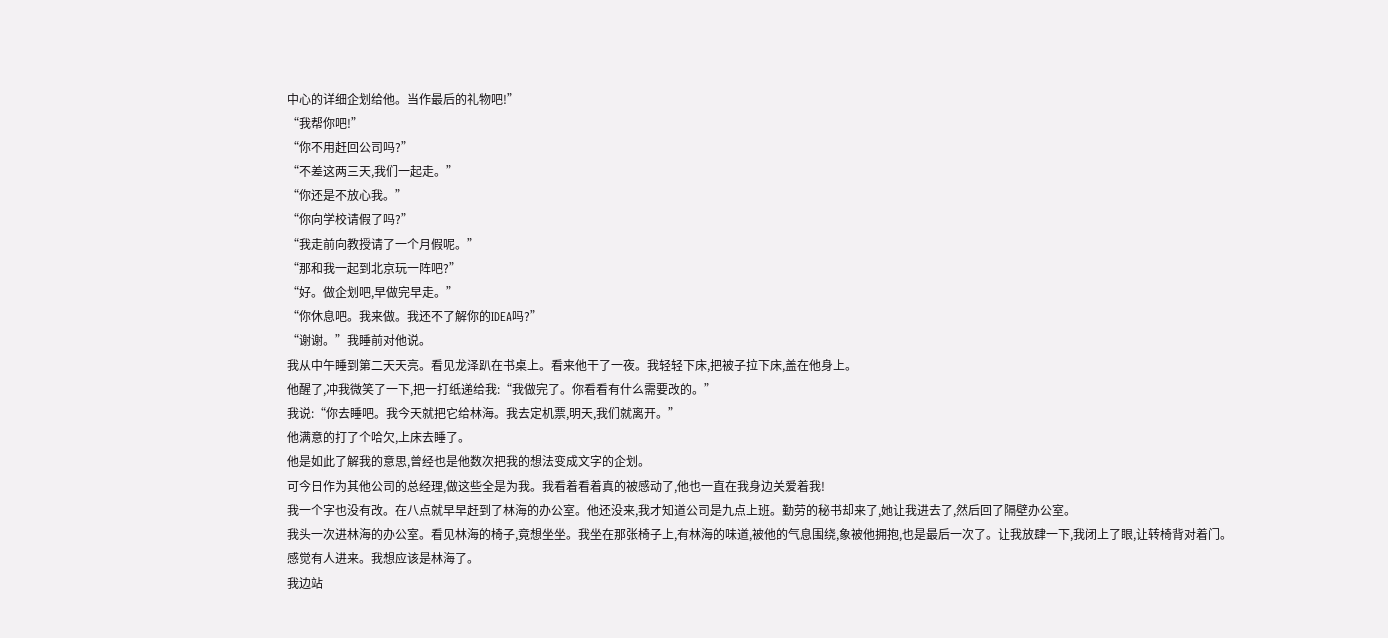中心的详细企划给他。当作最后的礼物吧!”
“我帮你吧!”
“你不用赶回公司吗?”
“不差这两三天,我们一起走。”
“你还是不放心我。”
“你向学校请假了吗?”
“我走前向教授请了一个月假呢。”
“那和我一起到北京玩一阵吧?”
“好。做企划吧,早做完早走。”
“你休息吧。我来做。我还不了解你的IDEA吗?”
“谢谢。”我睡前对他说。
我从中午睡到第二天天亮。看见龙泽趴在书桌上。看来他干了一夜。我轻轻下床,把被子拉下床,盖在他身上。
他醒了,冲我微笑了一下,把一打纸递给我:“我做完了。你看看有什么需要改的。”
我说:“你去睡吧。我今天就把它给林海。我去定机票,明天,我们就离开。”
他满意的打了个哈欠,上床去睡了。
他是如此了解我的意思,曾经也是他数次把我的想法变成文字的企划。
可今日作为其他公司的总经理,做这些全是为我。我看着看着真的被感动了,他也一直在我身边关爱着我!
我一个字也没有改。在八点就早早赶到了林海的办公室。他还没来,我才知道公司是九点上班。勤劳的秘书却来了,她让我进去了,然后回了隔壁办公室。
我头一次进林海的办公室。看见林海的椅子,竟想坐坐。我坐在那张椅子上,有林海的味道,被他的气息围绕,象被他拥抱,也是最后一次了。让我放肆一下,我闭上了眼,让转椅背对着门。
感觉有人进来。我想应该是林海了。
我边站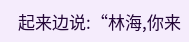起来边说:“林海,你来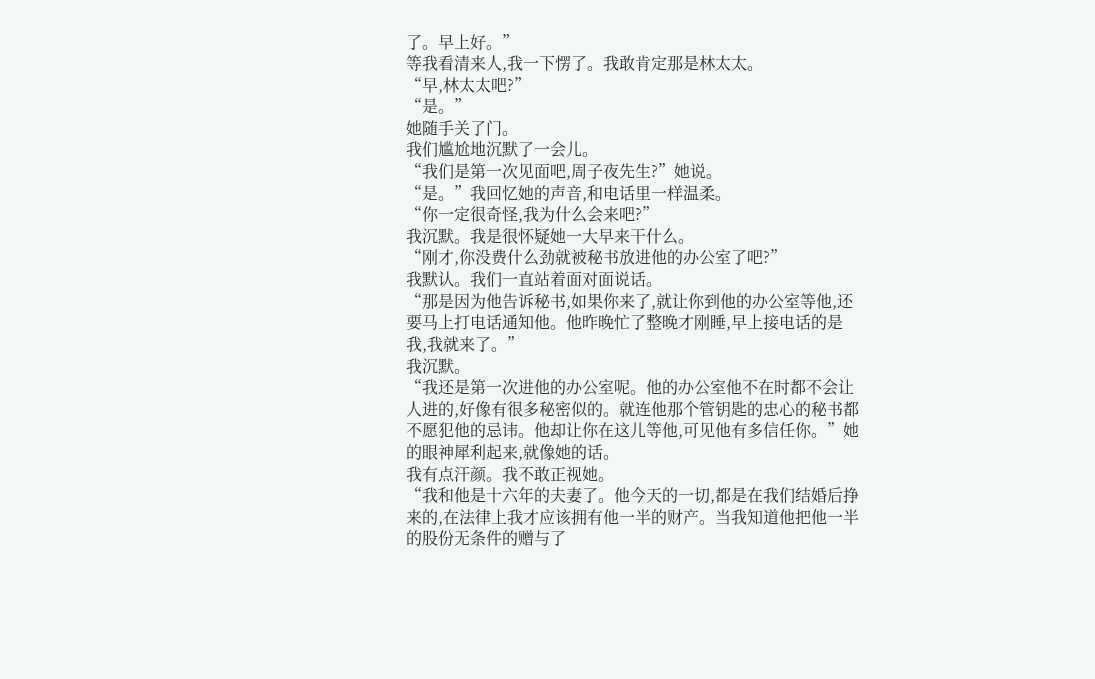了。早上好。”
等我看清来人,我一下愣了。我敢肯定那是林太太。
“早,林太太吧?”
“是。”
她随手关了门。
我们尴尬地沉默了一会儿。
“我们是第一次见面吧,周子夜先生?”她说。
“是。”我回忆她的声音,和电话里一样温柔。
“你一定很奇怪,我为什么会来吧?”
我沉默。我是很怀疑她一大早来干什么。
“刚才,你没费什么劲就被秘书放进他的办公室了吧?”
我默认。我们一直站着面对面说话。
“那是因为他告诉秘书,如果你来了,就让你到他的办公室等他,还要马上打电话通知他。他昨晚忙了整晚才刚睡,早上接电话的是我,我就来了。”
我沉默。
“我还是第一次进他的办公室呢。他的办公室他不在时都不会让人进的,好像有很多秘密似的。就连他那个管钥匙的忠心的秘书都不愿犯他的忌讳。他却让你在这儿等他,可见他有多信任你。”她的眼神犀利起来,就像她的话。
我有点汗颜。我不敢正视她。
“我和他是十六年的夫妻了。他今天的一切,都是在我们结婚后挣来的,在法律上我才应该拥有他一半的财产。当我知道他把他一半的股份无条件的赠与了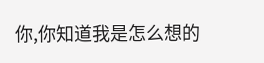你,你知道我是怎么想的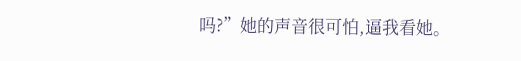吗?”她的声音很可怕,逼我看她。